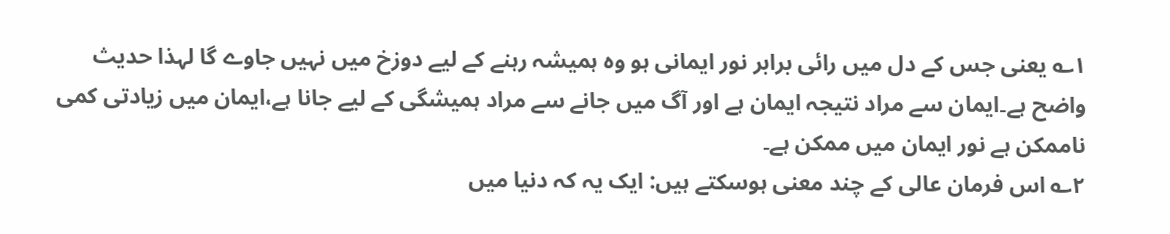۱؎ یعنی جس کے دل میں رائی برابر نور ایمانی ہو وہ ہمیشہ رہنے کے لیے دوزخ میں نہیں جاوے گا لہذا حدیث واضح ہے۔ایمان سے مراد نتیجہ ایمان ہے اور آگ میں جانے سے مراد ہمیشگی کے لیے جانا ہے،ایمان میں زیادتی کمی ناممکن ہے نور ایمان میں ممکن ہے۔
۲؎ اس فرمان عالی کے چند معنی ہوسکتے ہیں: ایک یہ کہ دنیا میں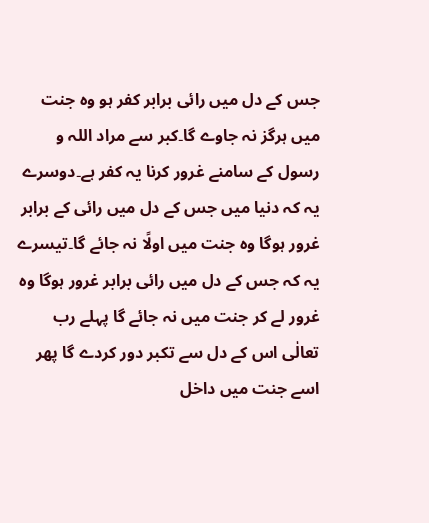جس کے دل میں رائی برابر کفر ہو وہ جنت میں ہرگز نہ جاوے گا۔کبر سے مراد اللہ و رسول کے سامنے غرور کرنا یہ کفر ہے۔دوسرے یہ کہ دنیا میں جس کے دل میں رائی کے برابر غرور ہوگا وہ جنت میں اولًا نہ جائے گا۔تیسرے یہ کہ جس کے دل میں رائی برابر غرور ہوگا وہ غرور لے کر جنت میں نہ جائے گا پہلے رب تعالٰی اس کے دل سے تکبر دور کردے گا پھر اسے جنت میں داخل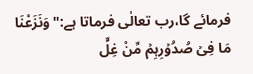فرمائے گا،رب تعالٰی فرماتا ہے:"وَنَزَعْنَا مَا فِیۡ صُدُوۡرِہِمۡ مِّنْ غِلٍّ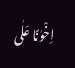اِخْوٰنًا عَلٰی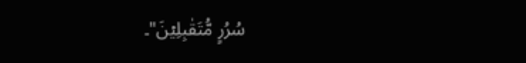سُرُرٍ مُّتَقٰبِلِیۡنَ"۔